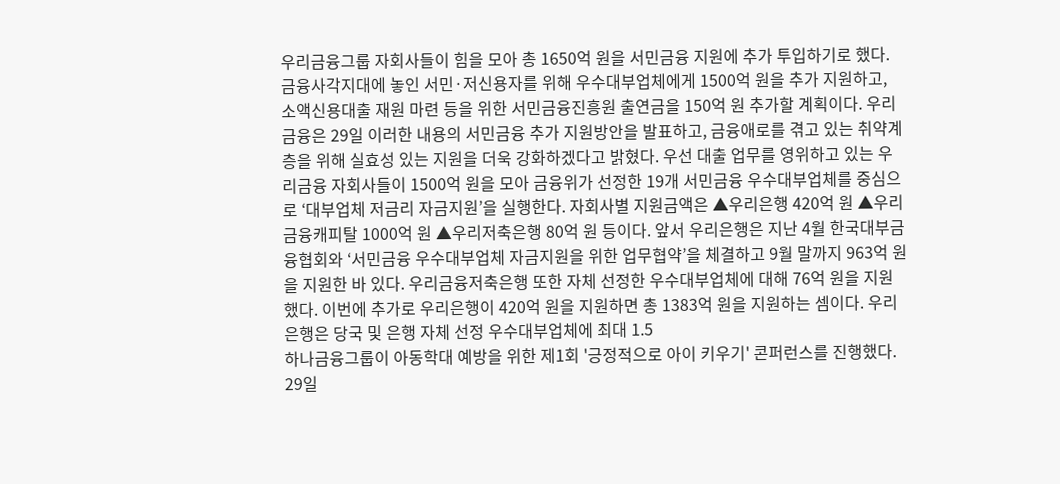우리금융그룹 자회사들이 힘을 모아 총 1650억 원을 서민금융 지원에 추가 투입하기로 했다. 금융사각지대에 놓인 서민·저신용자를 위해 우수대부업체에게 1500억 원을 추가 지원하고, 소액신용대출 재원 마련 등을 위한 서민금융진흥원 출연금을 150억 원 추가할 계획이다. 우리금융은 29일 이러한 내용의 서민금융 추가 지원방안을 발표하고, 금융애로를 겪고 있는 취약계층을 위해 실효성 있는 지원을 더욱 강화하겠다고 밝혔다. 우선 대출 업무를 영위하고 있는 우리금융 자회사들이 1500억 원을 모아 금융위가 선정한 19개 서민금융 우수대부업체를 중심으로 ‘대부업체 저금리 자금지원’을 실행한다. 자회사별 지원금액은 ▲우리은행 420억 원 ▲우리금융캐피탈 1000억 원 ▲우리저축은행 80억 원 등이다. 앞서 우리은행은 지난 4월 한국대부금융협회와 ‘서민금융 우수대부업체 자금지원을 위한 업무협약’을 체결하고 9월 말까지 963억 원을 지원한 바 있다. 우리금융저축은행 또한 자체 선정한 우수대부업체에 대해 76억 원을 지원했다. 이번에 추가로 우리은행이 420억 원을 지원하면 총 1383억 원을 지원하는 셈이다. 우리은행은 당국 및 은행 자체 선정 우수대부업체에 최대 1.5
하나금융그룹이 아동학대 예방을 위한 제1회 '긍정적으로 아이 키우기' 콘퍼런스를 진행했다. 29일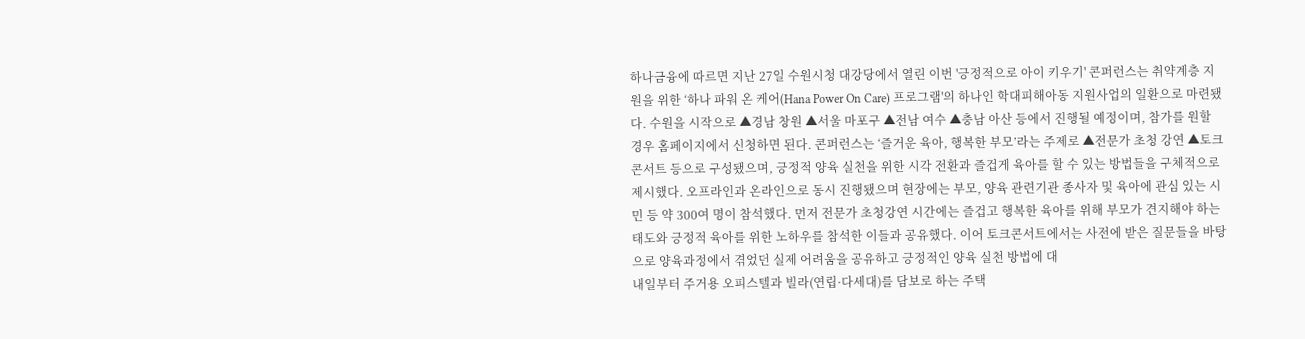하나금융에 따르면 지난 27일 수원시청 대강당에서 열린 이번 '긍정적으로 아이 키우기' 콘퍼런스는 취약계층 지원을 위한 ‘하나 파워 온 케어(Hana Power On Care) 프로그램'의 하나인 학대피해아동 지원사업의 일환으로 마련됐다. 수원을 시작으로 ▲경남 창원 ▲서울 마포구 ▲전남 여수 ▲충남 아산 등에서 진행될 예정이며, 참가를 원할 경우 홈페이지에서 신청하면 된다. 콘퍼런스는 ‘즐거운 육아, 행복한 부모’라는 주제로 ▲전문가 초청 강연 ▲토크콘서트 등으로 구성됐으며, 긍정적 양육 실천을 위한 시각 전환과 즐겁게 육아를 할 수 있는 방법들을 구체적으로 제시했다. 오프라인과 온라인으로 동시 진행됐으며 현장에는 부모, 양육 관련기관 종사자 및 육아에 관심 있는 시민 등 약 300여 명이 참석했다. 먼저 전문가 초청강연 시간에는 즐겁고 행복한 육아를 위해 부모가 견지해야 하는 태도와 긍정적 육아를 위한 노하우를 참석한 이들과 공유했다. 이어 토크콘서트에서는 사전에 받은 질문들을 바탕으로 양육과정에서 겪었던 실제 어려움을 공유하고 긍정적인 양육 실천 방법에 대
내일부터 주거용 오피스텔과 빌라(연립·다세대)를 담보로 하는 주택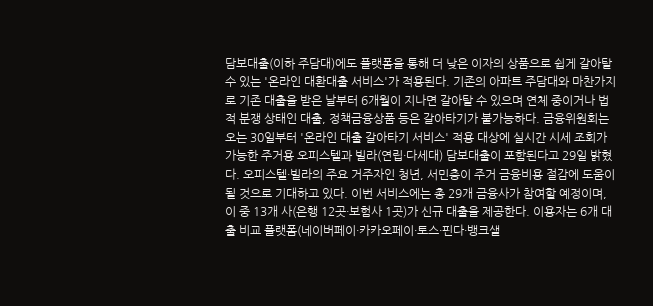담보대출(이하 주담대)에도 플랫폼을 통해 더 낮은 이자의 상품으로 쉽게 갈아탈 수 있는 '온라인 대환대출 서비스'가 적용된다. 기존의 아파트 주담대와 마찬가지로 기존 대출을 받은 날부터 6개월이 지나면 갈아탈 수 있으며 연체 중이거나 법적 분쟁 상태인 대출, 정책금융상품 등은 갈아타기가 불가능하다. 금융위원회는 오는 30일부터 '온라인 대출 갈아타기 서비스' 적용 대상에 실시간 시세 조회가 가능한 주거용 오피스텔과 빌라(연립·다세대) 담보대출이 포함된다고 29일 밝혔다. 오피스텔·빌라의 주요 거주자인 청년, 서민층이 주거 금융비용 절감에 도움이 될 것으로 기대하고 있다. 이번 서비스에는 총 29개 금융사가 참여할 예정이며, 이 중 13개 사(은행 12곳·보험사 1곳)가 신규 대출을 제공한다. 이용자는 6개 대출 비교 플랫폼(네이버페이·카카오페이·토스·핀다·뱅크샐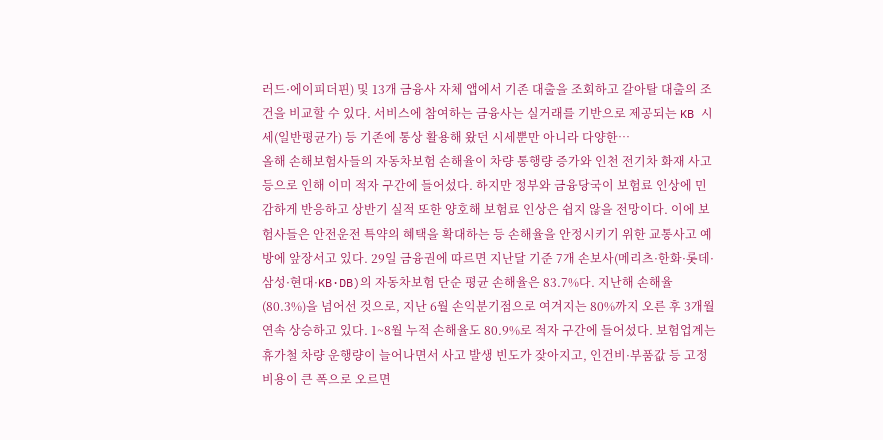러드·에이피더핀) 및 13개 금융사 자체 앱에서 기존 대출을 조회하고 갈아탈 대출의 조건을 비교할 수 있다. 서비스에 참여하는 금융사는 실거래를 기반으로 제공되는 KB 시세(일반평균가) 등 기존에 통상 활용해 왔던 시세뿐만 아니라 다양한…
올해 손해보험사들의 자동차보험 손해율이 차량 통행량 증가와 인천 전기차 화재 사고 등으로 인해 이미 적자 구간에 들어섰다. 하지만 정부와 금융당국이 보험료 인상에 민감하게 반응하고 상반기 실적 또한 양호해 보험료 인상은 쉽지 않을 전망이다. 이에 보험사들은 안전운전 특약의 혜택을 확대하는 등 손해율을 안정시키기 위한 교통사고 예방에 앞장서고 있다. 29일 금융권에 따르면 지난달 기준 7개 손보사(메리츠·한화·롯데·삼성·현대·KB·DB)의 자동차보험 단순 평균 손해율은 83.7%다. 지난해 손해율(80.3%)을 넘어선 것으로, 지난 6월 손익분기점으로 여겨지는 80%까지 오른 후 3개월 연속 상승하고 있다. 1~8월 누적 손해율도 80.9%로 적자 구간에 들어섰다. 보험업계는 휴가철 차량 운행량이 늘어나면서 사고 발생 빈도가 잦아지고, 인건비·부품값 등 고정 비용이 큰 폭으로 오르면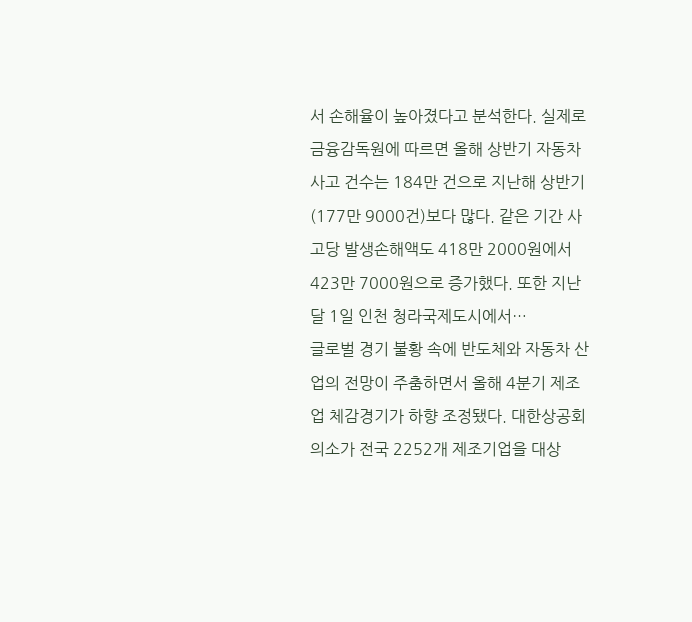서 손해율이 높아졌다고 분석한다. 실제로 금융감독원에 따르면 올해 상반기 자동차 사고 건수는 184만 건으로 지난해 상반기(177만 9000건)보다 많다. 같은 기간 사고당 발생손해액도 418만 2000원에서 423만 7000원으로 증가했다. 또한 지난달 1일 인천 청라국제도시에서…
글로벌 경기 불황 속에 반도체와 자동차 산업의 전망이 주춤하면서 올해 4분기 제조업 체감경기가 하향 조정됐다. 대한상공회의소가 전국 2252개 제조기업을 대상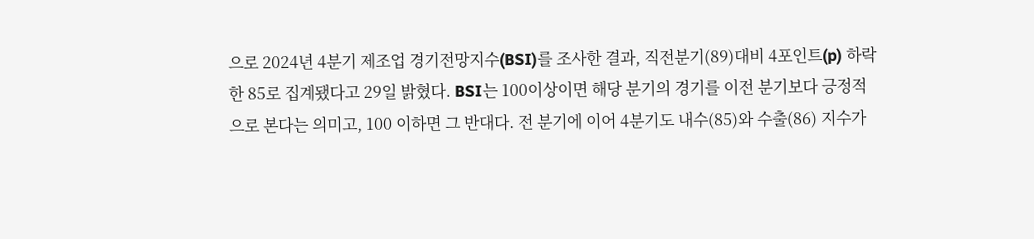으로 2024년 4분기 제조업 경기전망지수(BSI)를 조사한 결과, 직전분기(89)대비 4포인트(p) 하락한 85로 집계됐다고 29일 밝혔다. BSI는 100이상이면 해당 분기의 경기를 이전 분기보다 긍정적으로 본다는 의미고, 100 이하면 그 반대다. 전 분기에 이어 4분기도 내수(85)와 수출(86) 지수가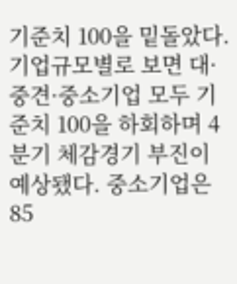기준치 100을 밑돌았다. 기업규모별로 보면 대·중견·중소기업 모두 기준치 100을 하회하며 4분기 체감경기 부진이 예상됐다. 중소기업은 85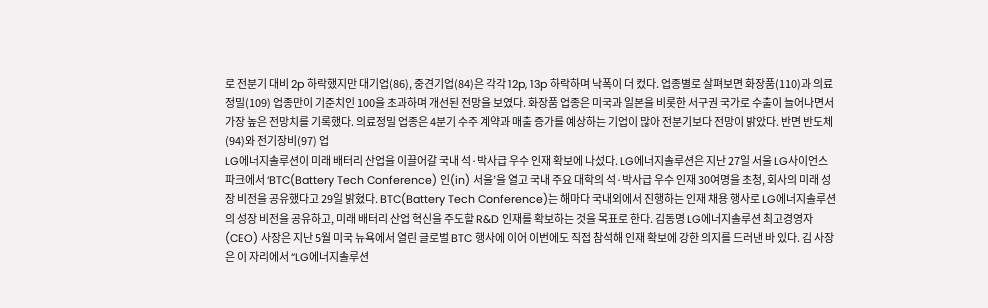로 전분기 대비 2p 하락했지만 대기업(86), 중견기업(84)은 각각 12p, 13p 하락하며 낙폭이 더 컸다. 업종별로 살펴보면 화장품(110)과 의료정밀(109) 업종만이 기준치인 100을 초과하며 개선된 전망을 보였다. 화장품 업종은 미국과 일본을 비롯한 서구권 국가로 수출이 늘어나면서 가장 높은 전망치를 기록했다. 의료정밀 업종은 4분기 수주 계약과 매출 증가를 예상하는 기업이 많아 전분기보다 전망이 밝았다. 반면 반도체(94)와 전기장비(97) 업
LG에너지솔루션이 미래 배터리 산업을 이끌어갈 국내 석·박사급 우수 인재 확보에 나섰다. LG에너지솔루션은 지난 27일 서울 LG사이언스파크에서 ‘BTC(Battery Tech Conference) 인(in) 서울’을 열고 국내 주요 대학의 석·박사급 우수 인재 30여명을 초청, 회사의 미래 성장 비전을 공유했다고 29일 밝혔다. BTC(Battery Tech Conference)는 해마다 국내외에서 진행하는 인재 채용 행사로 LG에너지솔루션의 성장 비전을 공유하고, 미래 배터리 산업 혁신을 주도할 R&D 인재를 확보하는 것을 목표로 한다. 김동명 LG에너지솔루션 최고경영자(CEO) 사장은 지난 5월 미국 뉴욕에서 열린 글로벌 BTC 행사에 이어 이번에도 직접 참석해 인재 확보에 강한 의지를 드러낸 바 있다. 김 사장은 이 자리에서 “LG에너지솔루션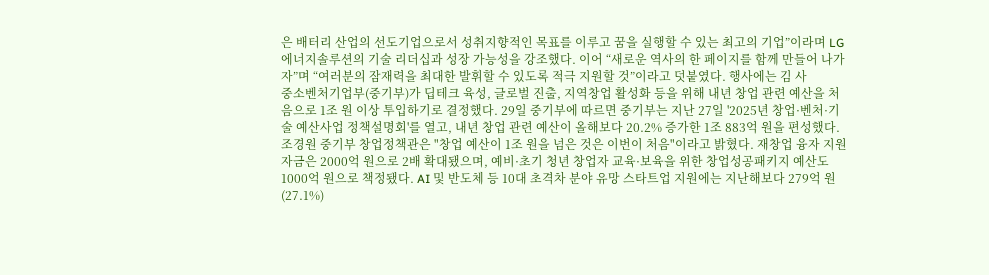은 배터리 산업의 선도기업으로서 성취지향적인 목표를 이루고 꿈을 실행할 수 있는 최고의 기업”이라며 LG에너지솔루션의 기술 리더십과 성장 가능성을 강조했다. 이어 “새로운 역사의 한 페이지를 함께 만들어 나가자”며 “여러분의 잠재력을 최대한 발휘할 수 있도록 적극 지원할 것”이라고 덧붙였다. 행사에는 김 사
중소벤처기업부(중기부)가 딥테크 육성, 글로벌 진출, 지역창업 활성화 등을 위해 내년 창업 관련 예산을 처음으로 1조 원 이상 투입하기로 결정했다. 29일 중기부에 따르면 중기부는 지난 27일 '2025년 창업·벤처·기술 예산사업 정책설명회'를 열고, 내년 창업 관련 예산이 올해보다 20.2% 증가한 1조 883억 원을 편성했다. 조경원 중기부 창업정책관은 "창업 예산이 1조 원을 넘은 것은 이번이 처음"이라고 밝혔다. 재창업 융자 지원 자금은 2000억 원으로 2배 확대됐으며, 예비·초기 청년 창업자 교육·보육을 위한 창업성공패키지 예산도 1000억 원으로 책정됐다. AI 및 반도체 등 10대 초격차 분야 유망 스타트업 지원에는 지난해보다 279억 원(27.1%)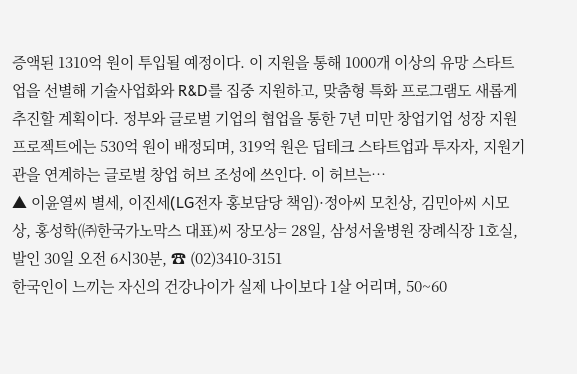증액된 1310억 원이 투입될 예정이다. 이 지원을 통해 1000개 이상의 유망 스타트업을 선별해 기술사업화와 R&D를 집중 지원하고, 맞춤형 특화 프로그램도 새롭게 추진할 계획이다. 정부와 글로벌 기업의 협업을 통한 7년 미만 창업기업 성장 지원 프로젝트에는 530억 원이 배정되며, 319억 원은 딥테크 스타트업과 투자자, 지원기관을 연계하는 글로벌 창업 허브 조성에 쓰인다. 이 허브는…
▲ 이윤열씨 별세, 이진세(LG전자 홍보담당 책임)·정아씨 모친상, 김민아씨 시모상, 홍성학(㈜한국가노막스 대표)씨 장모상= 28일, 삼성서울병원 장례식장 1호실, 발인 30일 오전 6시30분, ☎ (02)3410-3151
한국인이 느끼는 자신의 건강나이가 실제 나이보다 1살 어리며, 50~60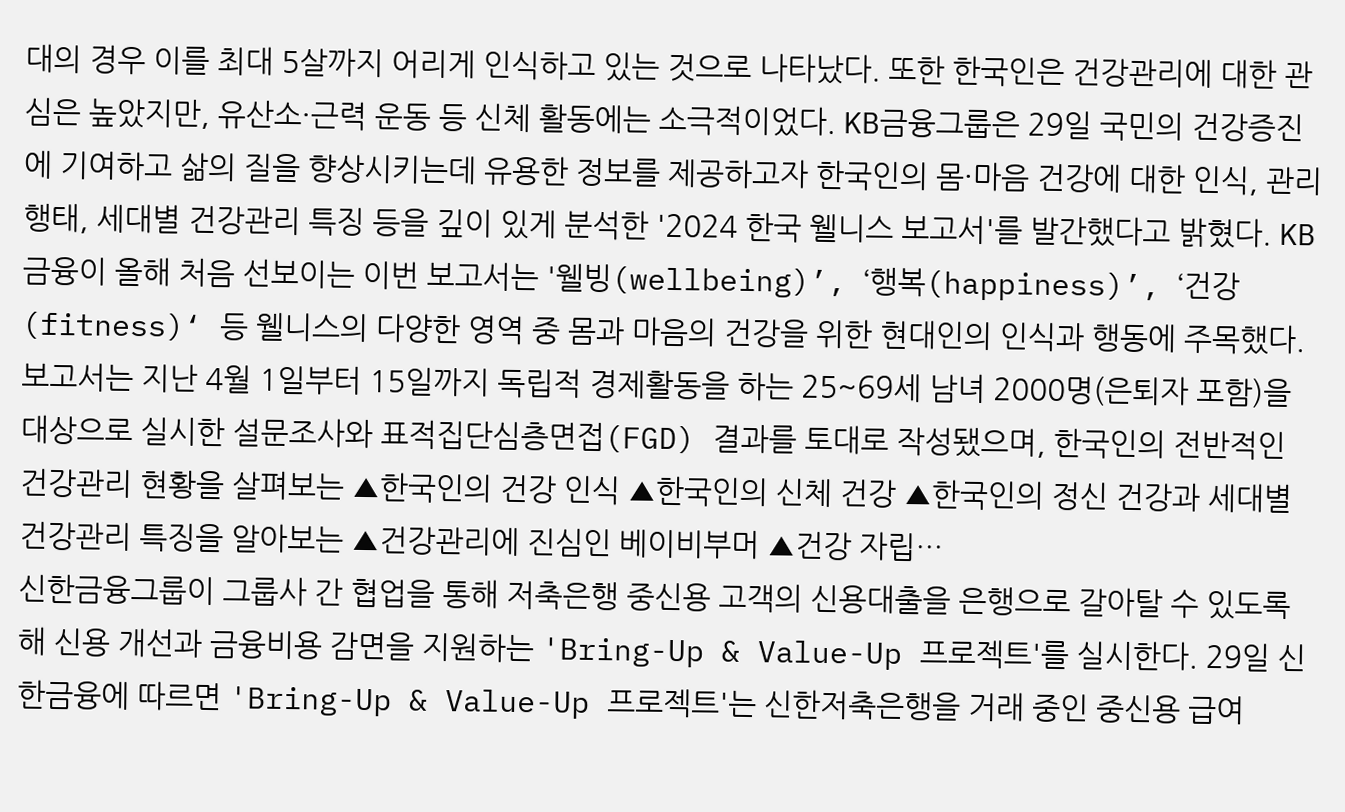대의 경우 이를 최대 5살까지 어리게 인식하고 있는 것으로 나타났다. 또한 한국인은 건강관리에 대한 관심은 높았지만, 유산소·근력 운동 등 신체 활동에는 소극적이었다. KB금융그룹은 29일 국민의 건강증진에 기여하고 삶의 질을 향상시키는데 유용한 정보를 제공하고자 한국인의 몸·마음 건강에 대한 인식, 관리 행태, 세대별 건강관리 특징 등을 깊이 있게 분석한 '2024 한국 웰니스 보고서'를 발간했다고 밝혔다. KB금융이 올해 처음 선보이는 이번 보고서는 '웰빙(wellbeing)’, ‘행복(happiness)’, ‘건강(fitness)‘ 등 웰니스의 다양한 영역 중 몸과 마음의 건강을 위한 현대인의 인식과 행동에 주목했다. 보고서는 지난 4월 1일부터 15일까지 독립적 경제활동을 하는 25~69세 남녀 2000명(은퇴자 포함)을 대상으로 실시한 설문조사와 표적집단심층면접(FGD) 결과를 토대로 작성됐으며, 한국인의 전반적인 건강관리 현황을 살펴보는 ▲한국인의 건강 인식 ▲한국인의 신체 건강 ▲한국인의 정신 건강과 세대별 건강관리 특징을 알아보는 ▲건강관리에 진심인 베이비부머 ▲건강 자립…
신한금융그룹이 그룹사 간 협업을 통해 저축은행 중신용 고객의 신용대출을 은행으로 갈아탈 수 있도록 해 신용 개선과 금융비용 감면을 지원하는 'Bring-Up & Value-Up 프로젝트'를 실시한다. 29일 신한금융에 따르면 'Bring-Up & Value-Up 프로젝트'는 신한저축은행을 거래 중인 중신용 급여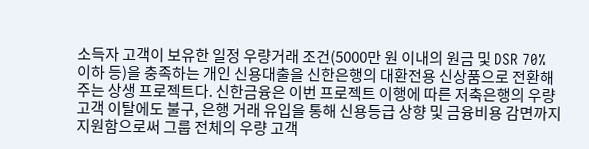소득자 고객이 보유한 일정 우량거래 조건(5000만 원 이내의 원금 및 DSR 70% 이하 등)을 충족하는 개인 신용대출을 신한은행의 대환전용 신상품으로 전환해 주는 상생 프로젝트다. 신한금융은 이번 프로젝트 이행에 따른 저축은행의 우량 고객 이탈에도 불구, 은행 거래 유입을 통해 신용등급 상향 및 금융비용 감면까지 지원함으로써 그룹 전체의 우량 고객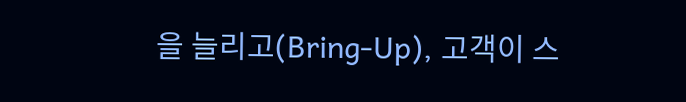을 늘리고(Bring-Up), 고객이 스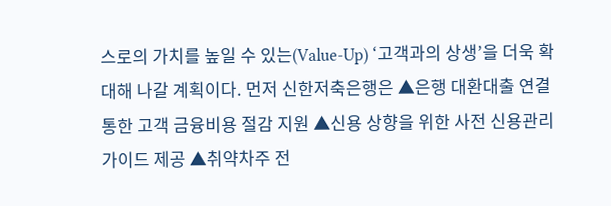스로의 가치를 높일 수 있는(Value-Up) ‘고객과의 상생’을 더욱 확대해 나갈 계획이다. 먼저 신한저축은행은 ▲은행 대환대출 연결 통한 고객 금융비용 절감 지원 ▲신용 상향을 위한 사전 신용관리 가이드 제공 ▲취약차주 전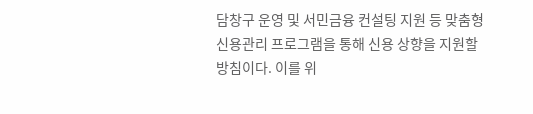담창구 운영 및 서민금융 컨설팅 지원 등 맞춤형 신용관리 프로그램을 통해 신용 상향을 지원할 방침이다. 이를 위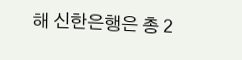해 신한은행은 총 2